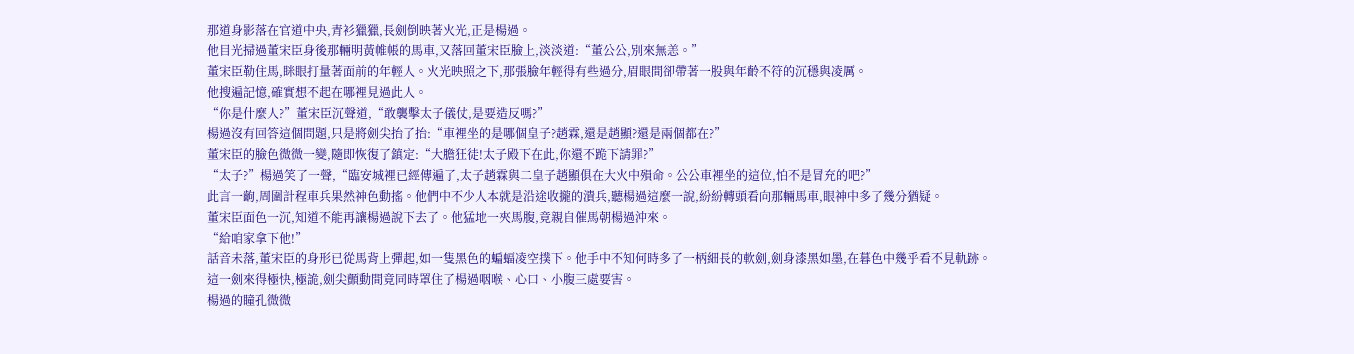那道身影落在官道中央,青衫獵獵,長劍倒映著火光,正是楊過。
他目光掃過董宋臣身後那輛明黃帷帳的馬車,又落回董宋臣臉上,淡淡道:“董公公,別來無恙。”
董宋臣勒住馬,眯眼打量著面前的年輕人。火光映照之下,那張臉年輕得有些過分,眉眼間卻帶著一股與年齡不符的沉穩與凌厲。
他搜遍記憶,確實想不起在哪裡見過此人。
“你是什麼人?”董宋臣沉聲道,“敢襲擊太子儀仗,是要造反嗎?”
楊過沒有回答這個問題,只是將劍尖抬了抬:“車裡坐的是哪個皇子?趙霖,還是趙顯?還是兩個都在?”
董宋臣的臉色微微一變,隨即恢復了鎮定:“大膽狂徒!太子殿下在此,你還不跪下請罪?”
“太子?”楊過笑了一聲,“臨安城裡已經傳遍了,太子趙霖與二皇子趙顯俱在大火中殞命。公公車裡坐的這位,怕不是冒充的吧?”
此言一齣,周圍計程車兵果然神色動搖。他們中不少人本就是沿途收攏的潰兵,聽楊過這麼一說,紛紛轉頭看向那輛馬車,眼神中多了幾分猶疑。
董宋臣面色一沉,知道不能再讓楊過說下去了。他猛地一夾馬腹,竟親自催馬朝楊過沖來。
“給咱家拿下他!”
話音未落,董宋臣的身形已從馬背上彈起,如一隻黑色的蝙蝠凌空撲下。他手中不知何時多了一柄細長的軟劍,劍身漆黑如墨,在暮色中幾乎看不見軌跡。
這一劍來得極快,極詭,劍尖顫動間竟同時罩住了楊過咽喉、心口、小腹三處要害。
楊過的瞳孔微微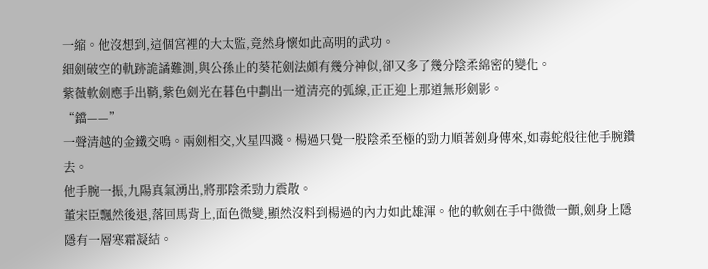一縮。他沒想到,這個宮裡的大太監,竟然身懷如此高明的武功。
細劍破空的軌跡詭譎難測,與公孫止的葵花劍法頗有幾分神似,卻又多了幾分陰柔綿密的變化。
紫薇軟劍應手出鞘,紫色劍光在暮色中劃出一道清亮的弧線,正正迎上那道無形劍影。
“鐺——”
一聲清越的金鐵交鳴。兩劍相交,火星四濺。楊過只覺一股陰柔至極的勁力順著劍身傳來,如毒蛇般往他手腕鑽去。
他手腕一振,九陽真氣湧出,將那陰柔勁力震散。
董宋臣飄然後退,落回馬背上,面色微變,顯然沒料到楊過的內力如此雄渾。他的軟劍在手中微微一顫,劍身上隱隱有一層寒霜凝結。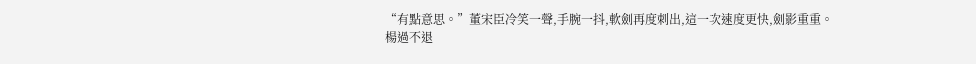“有點意思。”董宋臣冷笑一聲,手腕一抖,軟劍再度刺出,這一次速度更快,劍影重重。
楊過不退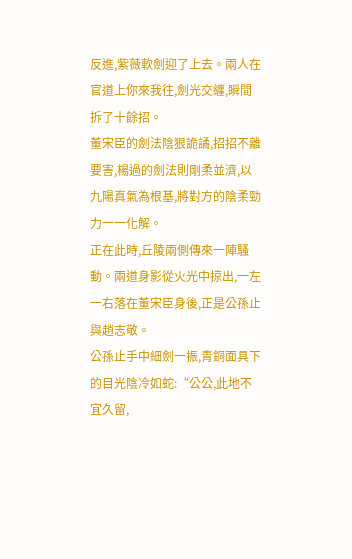反進,紫薇軟劍迎了上去。兩人在官道上你來我往,劍光交纏,瞬間拆了十餘招。
董宋臣的劍法陰狠詭譎,招招不離要害,楊過的劍法則剛柔並濟,以九陽真氣為根基,將對方的陰柔勁力一一化解。
正在此時,丘陵兩側傳來一陣騷動。兩道身影從火光中掠出,一左一右落在董宋臣身後,正是公孫止與趙志敬。
公孫止手中細劍一振,青銅面具下的目光陰冷如蛇:“公公,此地不宜久留,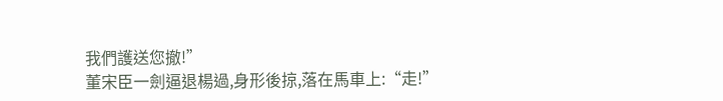我們護送您撤!”
董宋臣一劍逼退楊過,身形後掠,落在馬車上:“走!”